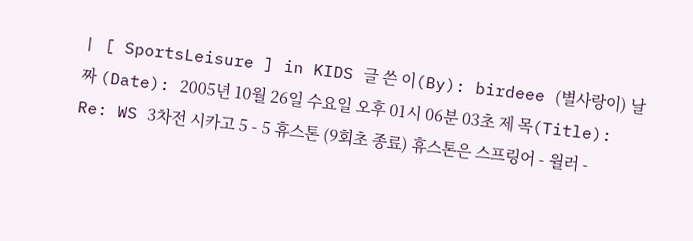| [ SportsLeisure ] in KIDS 글 쓴 이(By): birdeee (별사랑이) 날 짜 (Date): 2005년 10월 26일 수요일 오후 01시 06분 03초 제 목(Title): Re: WS 3차전 시카고 5 - 5 휴스톤 (9회초 종료) 휴스톤은 스프링어 - 윌러 -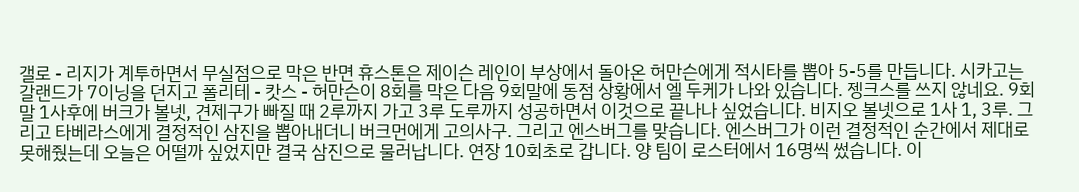갤로 - 리지가 계투하면서 무실점으로 막은 반면 휴스톤은 제이슨 레인이 부상에서 돌아온 허만슨에게 적시타를 뽑아 5-5를 만듭니다. 시카고는 갈랜드가 7이닝을 던지고 폴리테 - 캇스 - 허만슨이 8회를 막은 다음 9회말에 동점 상황에서 엘 두케가 나와 있습니다. 젱크스를 쓰지 않네요. 9회말 1사후에 버크가 볼넷, 견제구가 빠질 때 2루까지 가고 3루 도루까지 성공하면서 이것으로 끝나나 싶었습니다. 비지오 볼넷으로 1사 1, 3루. 그리고 타베라스에게 결정적인 삼진을 뽑아내더니 버크먼에게 고의사구. 그리고 엔스버그를 맞습니다. 엔스버그가 이런 결정적인 순간에서 제대로 못해줬는데 오늘은 어떨까 싶었지만 결국 삼진으로 물러납니다. 연장 10회초로 갑니다. 양 팀이 로스터에서 16명씩 썼습니다. 이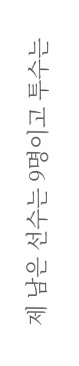제 남은 선수는 9명이고 투수는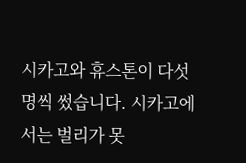시카고와 휴스톤이 다섯 명씩 썼습니다. 시카고에서는 벌리가 못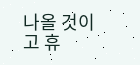나올 것이고 휴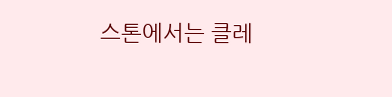스톤에서는 클레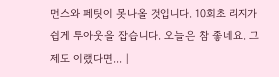먼스와 페팃이 못나올 것입니다. 10회초 리지가 쉽게 투아웃을 잡습니다. 오늘은 참 좋네요. 그제도 이랬다면... |